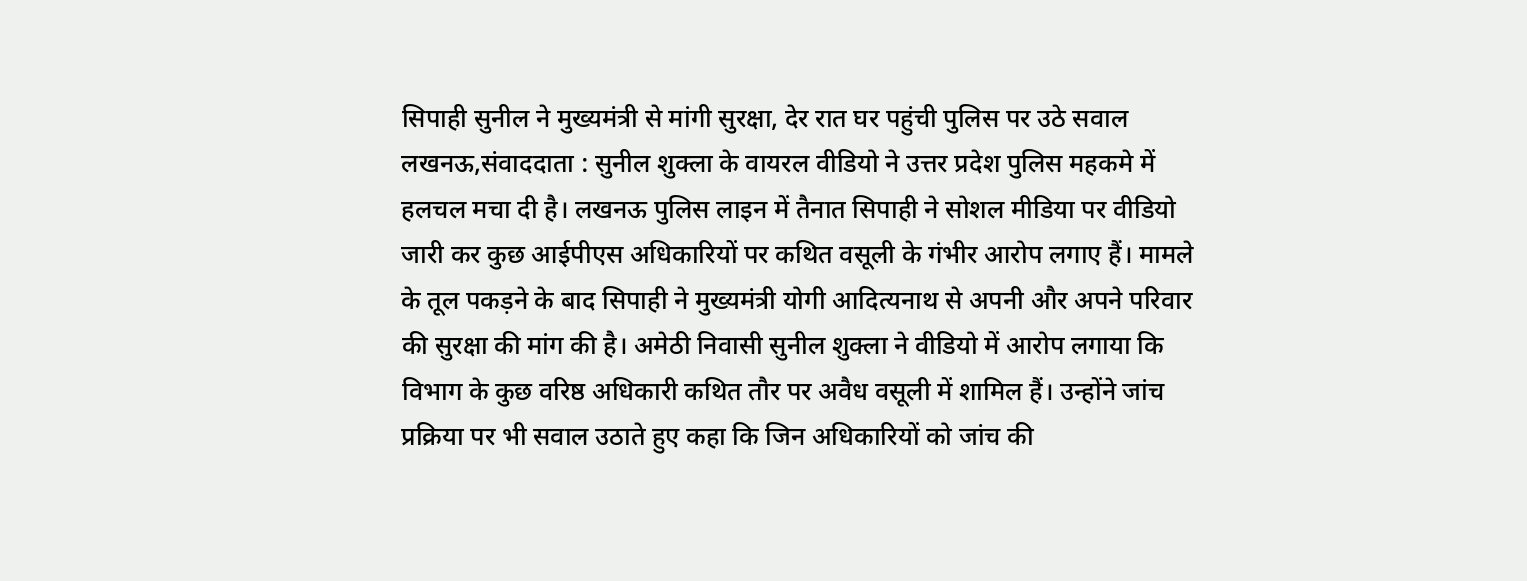सिपाही सुनील ने मुख्यमंत्री से मांगी सुरक्षा, देर रात घर पहुंची पुलिस पर उठे सवाल
लखनऊ,संवाददाता : सुनील शुक्ला के वायरल वीडियो ने उत्तर प्रदेश पुलिस महकमे में हलचल मचा दी है। लखनऊ पुलिस लाइन में तैनात सिपाही ने सोशल मीडिया पर वीडियो जारी कर कुछ आईपीएस अधिकारियों पर कथित वसूली के गंभीर आरोप लगाए हैं। मामले के तूल पकड़ने के बाद सिपाही ने मुख्यमंत्री योगी आदित्यनाथ से अपनी और अपने परिवार की सुरक्षा की मांग की है। अमेठी निवासी सुनील शुक्ला ने वीडियो में आरोप लगाया कि विभाग के कुछ वरिष्ठ अधिकारी कथित तौर पर अवैध वसूली में शामिल हैं। उन्होंने जांच प्रक्रिया पर भी सवाल उठाते हुए कहा कि जिन अधिकारियों को जांच की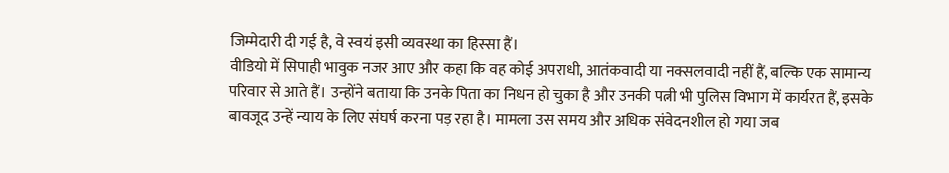जिम्मेदारी दी गई है, वे स्वयं इसी व्यवस्था का हिस्सा हैं।
वीडियो में सिपाही भावुक नजर आए और कहा कि वह कोई अपराधी, आतंकवादी या नक्सलवादी नहीं हैं, बल्कि एक सामान्य परिवार से आते हैं। उन्होंने बताया कि उनके पिता का निधन हो चुका है और उनकी पत्नी भी पुलिस विभाग में कार्यरत हैं, इसके बावजूद उन्हें न्याय के लिए संघर्ष करना पड़ रहा है। मामला उस समय और अधिक संवेदनशील हो गया जब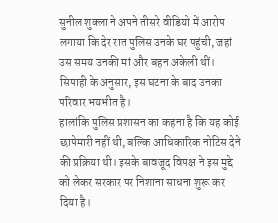सुनील शुक्ला ने अपने तीसरे वीडियो में आरोप लगाया कि देर रात पुलिस उनके घर पहुंची, जहां उस समय उनकी मां और बहन अकेली थीं। सिपाही के अनुसार, इस घटना के बाद उनका परिवार भयभीत है।
हालांकि पुलिस प्रशासन का कहना है कि यह कोई छापेमारी नहीं थी, बल्कि आधिकारिक नोटिस देने की प्रक्रिया थी। इसके बावजूद विपक्ष ने इस मुद्दे को लेकर सरकार पर निशाना साधना शुरू कर दिया है।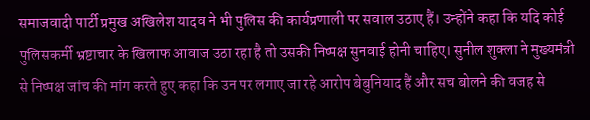समाजवादी पार्टी प्रमुख अखिलेश यादव ने भी पुलिस की कार्यप्रणाली पर सवाल उठाए हैं। उन्होंने कहा कि यदि कोई पुलिसकर्मी भ्रष्टाचार के खिलाफ आवाज उठा रहा है तो उसकी निष्पक्ष सुनवाई होनी चाहिए। सुनील शुक्ला ने मुख्यमंत्री से निष्पक्ष जांच की मांग करते हुए कहा कि उन पर लगाए जा रहे आरोप बेबुनियाद हैं और सच बोलने की वजह से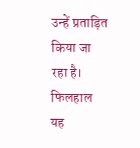उन्हें प्रताड़ित किया जा रहा है। फिलहाल यह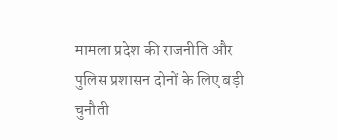मामला प्रदेश की राजनीति और पुलिस प्रशासन दोनों के लिए बड़ी चुनौती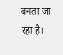बनता जा रहा है।